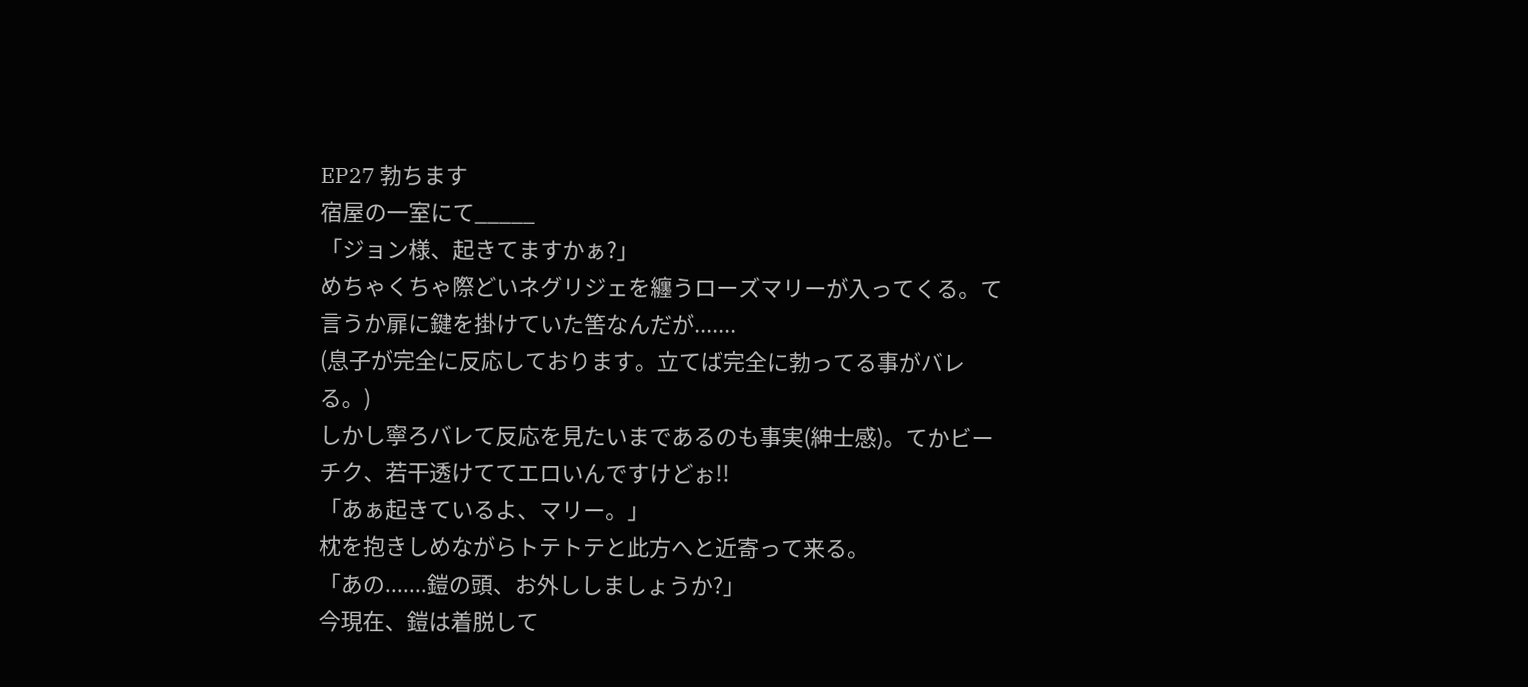EP27 勃ちます
宿屋の一室にて_____
「ジョン様、起きてますかぁ?」
めちゃくちゃ際どいネグリジェを纏うローズマリーが入ってくる。て言うか扉に鍵を掛けていた筈なんだが.......
(息子が完全に反応しております。立てば完全に勃ってる事がバレる。)
しかし寧ろバレて反応を見たいまであるのも事実(紳士感)。てかビーチク、若干透けててエロいんですけどぉ!!
「あぁ起きているよ、マリー。」
枕を抱きしめながらトテトテと此方へと近寄って来る。
「あの.......鎧の頭、お外ししましょうか?」
今現在、鎧は着脱して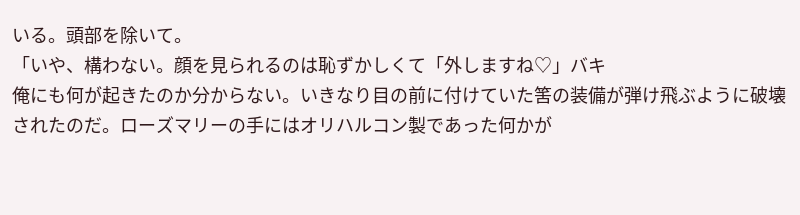いる。頭部を除いて。
「いや、構わない。顔を見られるのは恥ずかしくて「外しますね♡」バキ
俺にも何が起きたのか分からない。いきなり目の前に付けていた筈の装備が弾け飛ぶように破壊されたのだ。ローズマリーの手にはオリハルコン製であった何かが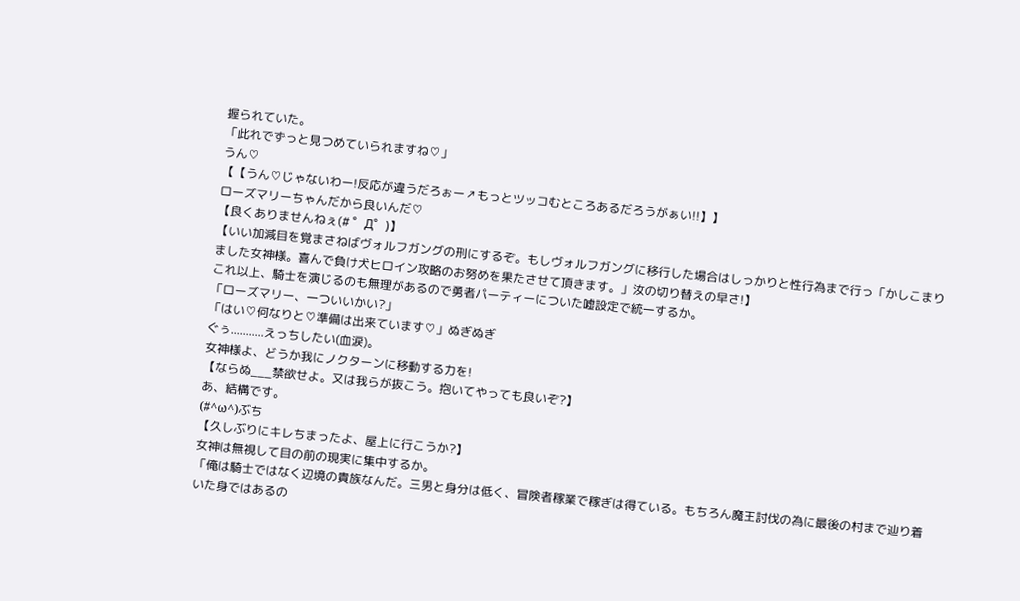握られていた。
「此れでずっと見つめていられますね♡」
うん♡
【【うん♡じゃないわー!反応が違うだろぉー↗もっとツッコむところあるだろうがぁい!!】】
ローズマリーちゃんだから良いんだ♡
【良くありませんねぇ(# ゜Д゜)】
【いい加減目を覚まさねばヴォルフガングの刑にするぞ。もしヴォルフガングに移行した場合はしっかりと性行為まで行っ「かしこまりました女神様。喜んで負け犬ヒロイン攻略のお努めを果たさせて頂きます。」汝の切り替えの早さ!】
これ以上、騎士を演じるのも無理があるので勇者パーティーについた嘘設定で統一するか。
「ローズマリー、一ついいかい?」
「はい♡何なりと♡準備は出来ています♡」ぬぎぬぎ
ぐぅ...........えっちしたい(血涙)。
女神様よ、どうか我にノクターンに移動する力を!
【ならぬ___禁欲せよ。又は我らが抜こう。抱いてやっても良いぞ?】
あ、結構です。
(#^ω^)ぶち
【久しぶりにキレちまったよ、屋上に行こうか?】
女神は無視して目の前の現実に集中するか。
「俺は騎士ではなく辺境の貴族なんだ。三男と身分は低く、冒険者稼業で稼ぎは得ている。もちろん魔王討伐の為に最後の村まで辿り着いた身ではあるの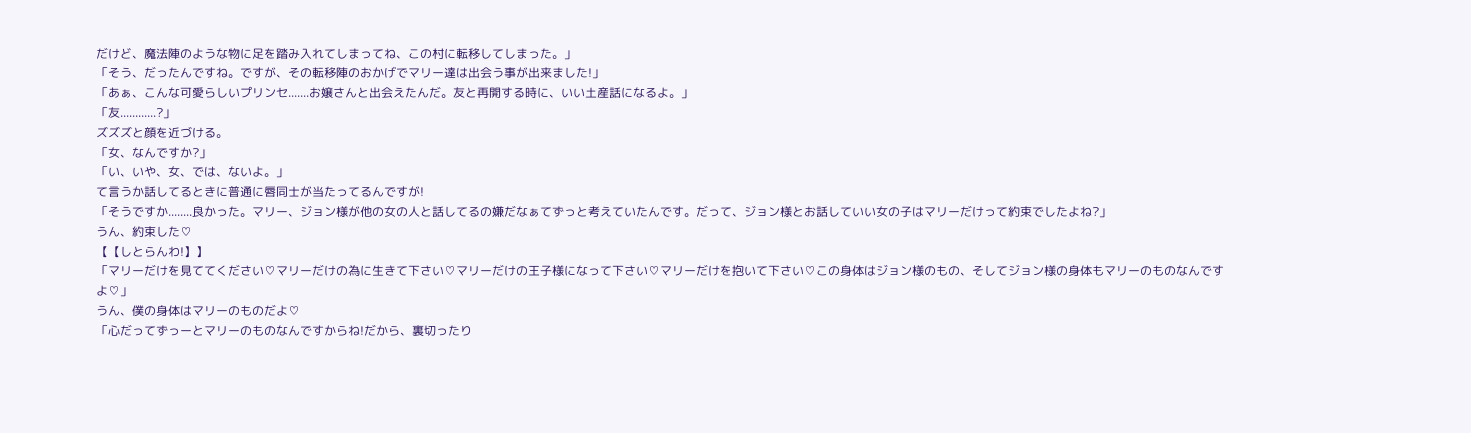だけど、魔法陣のような物に足を踏み入れてしまってね、この村に転移してしまった。」
「そう、だったんですね。ですが、その転移陣のおかげでマリー達は出会う事が出来ました!」
「あぁ、こんな可愛らしいプリンセ.......お嬢さんと出会えたんだ。友と再開する時に、いい土産話になるよ。」
「友............?」
ズズズと顔を近づける。
「女、なんですか?」
「い、いや、女、では、ないよ。」
て言うか話してるときに普通に唇同士が当たってるんですが!
「そうですか........良かった。マリー、ジョン様が他の女の人と話してるの嫌だなぁてずっと考えていたんです。だって、ジョン様とお話していい女の子はマリーだけって約束でしたよね?」
うん、約束した♡
【【しとらんわ!】】
「マリーだけを見ててください♡マリーだけの為に生きて下さい♡マリーだけの王子様になって下さい♡マリーだけを抱いて下さい♡この身体はジョン様のもの、そしてジョン様の身体もマリーのものなんですよ♡」
うん、僕の身体はマリーのものだよ♡
「心だってずっーとマリーのものなんですからね!だから、裏切ったり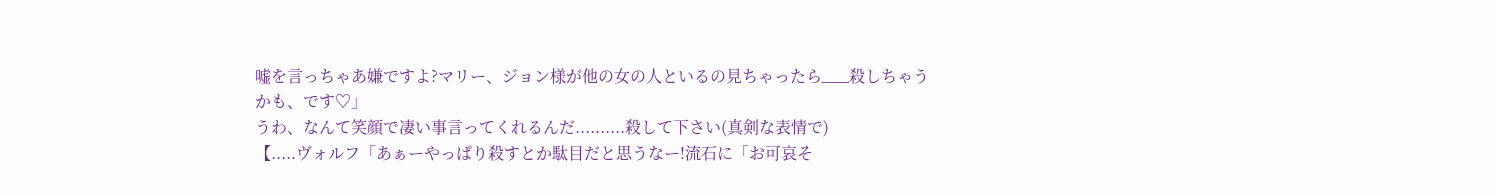嘘を言っちゃあ嫌ですよ?マリー、ジョン様が他の女の人といるの見ちゃったら___殺しちゃうかも、です♡」
うわ、なんて笑顔で凄い事言ってくれるんだ..........殺して下さい(真剣な表情で)
【.....ヴォルフ「あぁーやっぱり殺すとか駄目だと思うなー!流石に「お可哀そ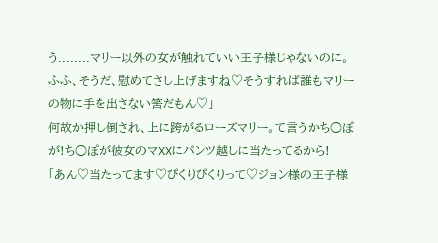う........マリー以外の女が触れていい王子様じゃないのに。ふふ、そうだ、慰めてさし上げますね♡そうすれば誰もマリーの物に手を出さない筈だもん♡」
何故か押し倒され、上に跨がるローズマリー。て言うかち○ぽが!ち○ぽが彼女のマXXにパンツ越しに当たってるから!
「あん♡当たってます♡ぴくりぴくりって♡ジョン様の王子様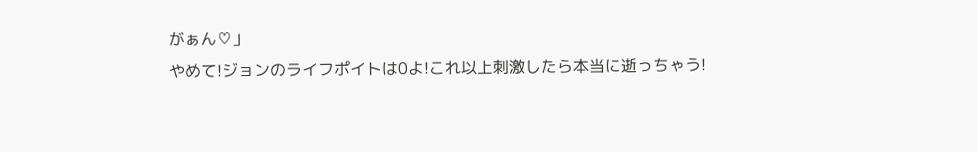がぁん♡」
やめて!ジョンのライフポイトは0よ!これ以上刺激したら本当に逝っちゃう!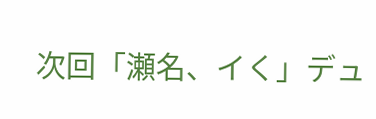次回「瀬名、イく」デュ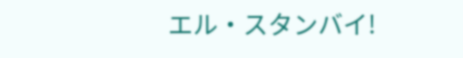エル・スタンバイ!